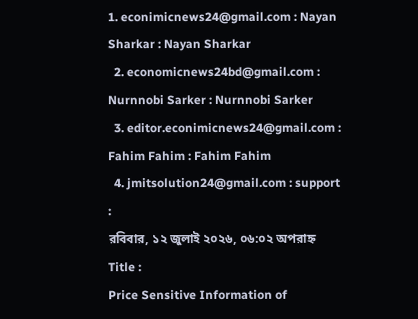1. econimicnews24@gmail.com : Nayan Sharkar : Nayan Sharkar
  2. economicnews24bd@gmail.com : Nurnnobi Sarker : Nurnnobi Sarker
  3. editor.econimicnews24@gmail.com : Fahim Fahim : Fahim Fahim
  4. jmitsolution24@gmail.com : support :
রবিবার, ১২ জুলাই ২০২৬, ০৬:০২ অপরাহ্ন
Title :
Price Sensitive Information of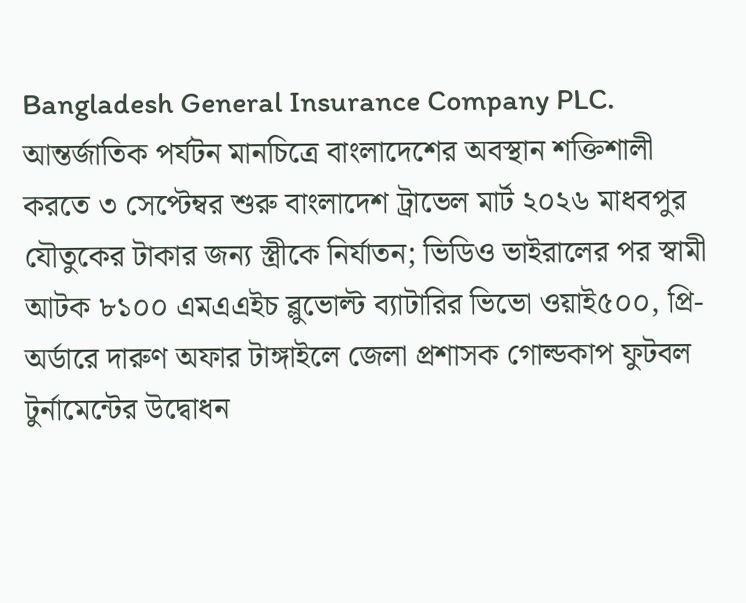Bangladesh General Insurance Company PLC. আন্তর্জাতিক পর্যটন মানচিত্রে বাংলাদেশের অবস্থান শক্তিশালী করতে ৩ সেপ্টেম্বর শুরু বাংলাদেশ ট্রাভেল মার্ট ২০২৬ মাধবপুর যৌতুকের টাকার জন্য স্ত্রীকে নির্যাতন; ভিডিও ভাইরালের পর স্বামী আটক ৮১০০ এমএএইচ ব্লুভোল্ট ব্যাটারির ভিভো ওয়াই৫০০, প্রি-অর্ডারে দারুণ অফার টাঙ্গাইলে জেলা প্রশাসক গোল্ডকাপ ফুটবল টুর্নামেন্টের উদ্বোধন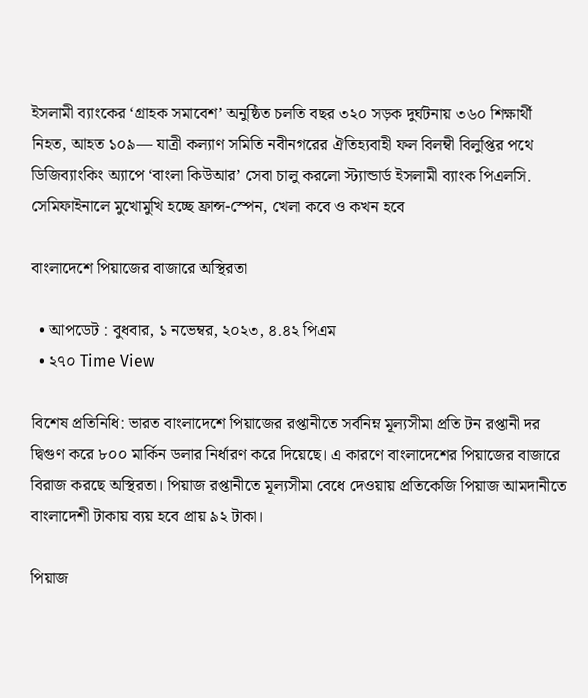ইসলামী ব্যাংকের ‘গ্রাহক সমাবেশ’ অনুষ্ঠিত চলতি বছর ৩২০ সড়ক দুর্ঘটনায় ৩৬০ শিক্ষার্থী নিহত, আহত ১০৯— যাত্রী কল্যাণ সমিতি নবীনগরের ঐতিহ্যবাহী ফল বিলম্বী বিলুপ্তির পথে ডিজিব্যাংকিং অ্যাপে ‘বাংলা কিউআর’ সেবা চালু করলো স্ট্যান্ডার্ড ইসলামী ব্যাংক পিএলসি. সেমিফাইনালে মুখোমুখি হচ্ছে ফ্রান্স-স্পেন, খেলা কবে ও কখন হবে

বাংলাদেশে পিয়াজের বাজারে অস্থিরতা

  • আপডেট : বুধবার, ১ নভেম্বর, ২০২৩, ৪.৪২ পিএম
  • ২৭০ Time View

বিশেষ প্রতিনিধি: ভারত বাংলাদেশে পিয়াজের রপ্তানীতে সর্বনিম্ন মূল্যসীমা প্রতি টন রপ্তানী দর দ্বিগুণ করে ৮০০ মার্কিন ডলার নির্ধারণ করে দিয়েছে। এ কারণে বাংলাদেশের পিয়াজের বাজারে বিরাজ করছে অস্থিরতা। পিয়াজ রপ্তানীতে মূল্যসীমা বেধে দেওয়ায় প্রতিকেজি পিয়াজ আমদানীতে বাংলাদেশী টাকায় ব্যয় হবে প্রায় ৯২ টাকা।

পিয়াজ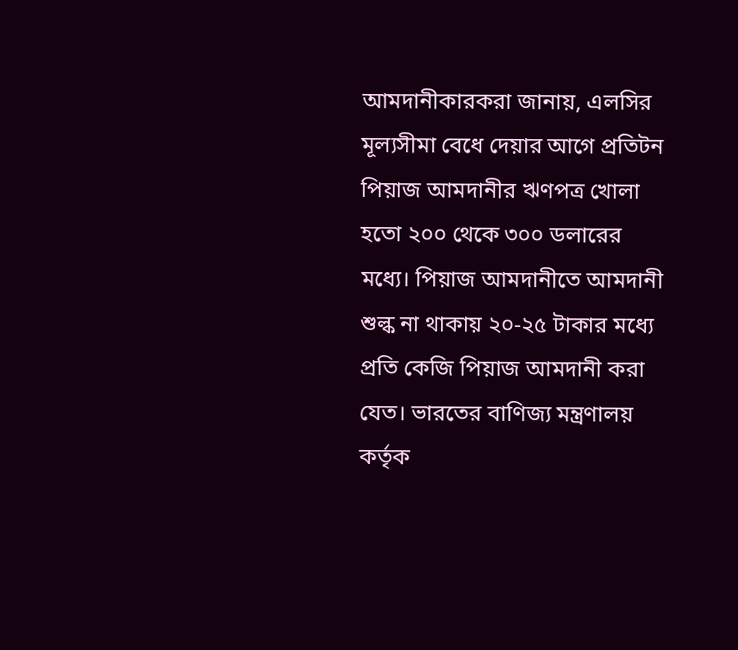আমদানীকারকরা জানায়, এলসির মূল্যসীমা বেধে দেয়ার আগে প্রতিটন পিয়াজ আমদানীর ঋণপত্র খোলা হতো ২০০ থেকে ৩০০ ডলারের মধ্যে। পিয়াজ আমদানীতে আমদানী শুল্ক না থাকায় ২০-২৫ টাকার মধ্যে প্রতি কেজি পিয়াজ আমদানী করা যেত। ভারতের বাণিজ্য মন্ত্রণালয় কর্তৃক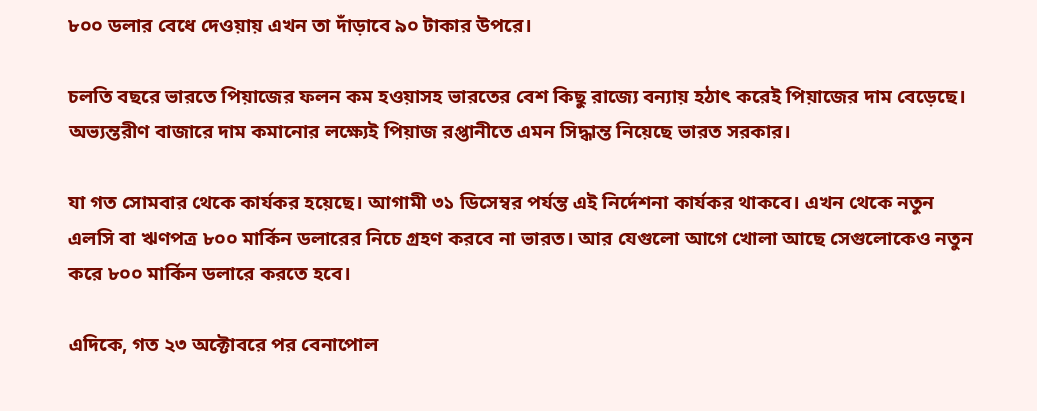৮০০ ডলার বেধে দেওয়ায় এখন তা দাঁড়াবে ৯০ টাকার উপরে।

চলতি বছরে ভারতে পিয়াজের ফলন কম হওয়াসহ ভারতের বেশ কিছু রাজ্যে বন্যায় হঠাৎ করেই পিয়াজের দাম বেড়েছে। অভ্যন্তরীণ বাজারে দাম কমানোর লক্ষ্যেই পিয়াজ রপ্তানীতে এমন সিদ্ধান্ত নিয়েছে ভারত সরকার।

যা গত সোমবার থেকে কার্যকর হয়েছে। আগামী ৩১ ডিসেম্বর পর্যন্ত এই নির্দেশনা কার্যকর থাকবে। এখন থেকে নতুন এলসি বা ঋণপত্র ৮০০ মার্কিন ডলারের নিচে গ্রহণ করবে না ভারত। আর যেগুলো আগে খোলা আছে সেগুলোকেও নতুন করে ৮০০ মার্কিন ডলারে করতে হবে।

এদিকে, গত ২৩ অক্টোবরে পর বেনাপোল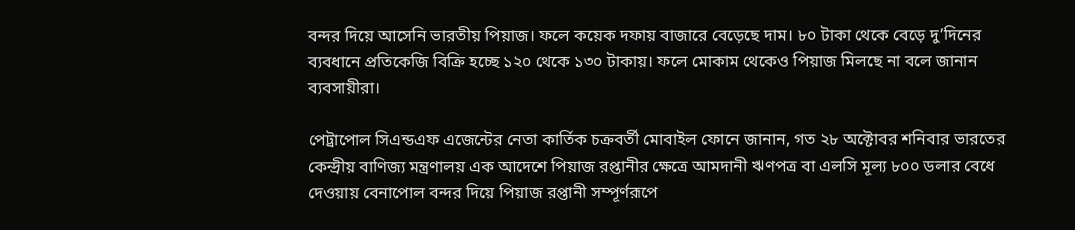বন্দর দিয়ে আসেনি ভারতীয় পিয়াজ। ফলে কয়েক দফায় বাজারে বেড়েছে দাম। ৮০ টাকা থেকে বেড়ে দু’দিনের ব্যবধানে প্রতিকেজি বিক্রি হচ্ছে ১২০ থেকে ১৩০ টাকায়। ফলে মোকাম থেকেও পিয়াজ মিলছে না বলে জানান ব্যবসায়ীরা।

পেট্রাপোল সিএন্ডএফ এজেন্টের নেতা কার্তিক চক্রবর্তী মোবাইল ফোনে জানান, গত ২৮ অক্টোবর শনিবার ভারতের কেন্দ্রীয় বাণিজ্য মন্ত্রণালয় এক আদেশে পিয়াজ রপ্তানীর ক্ষেত্রে আমদানী ঋণপত্র বা এলসি মূল্য ৮০০ ডলার বেধে দেওয়ায় বেনাপোল বন্দর দিয়ে পিয়াজ রপ্তানী সম্পূর্ণরূপে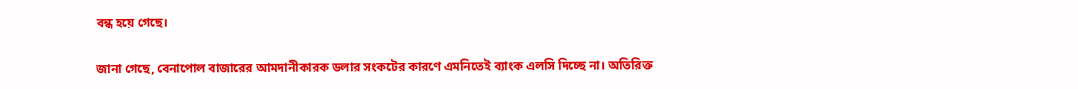বন্ধ হয়ে গেছে।

জানা গেছে, বেনাপোল বাজারের আমদানীকারক ডলার সংকটের কারণে এমনিতেই ব্যাংক এলসি দিচ্ছে না। অতিরিক্ত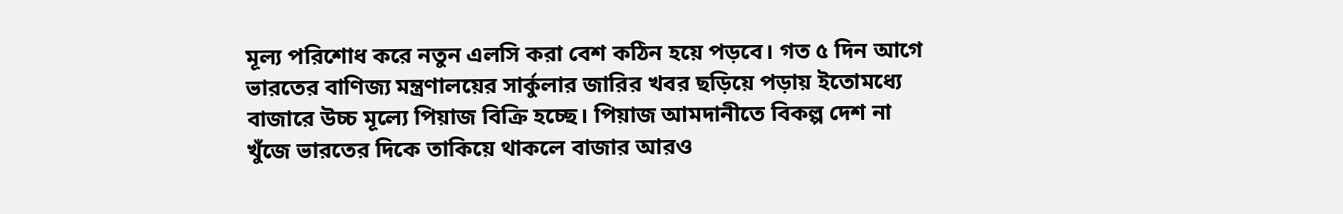মূল্য পরিশোধ করে নতুন এলসি করা বেশ কঠিন হয়ে পড়বে। গত ৫ দিন আগে ভারতের বাণিজ্য মন্ত্রণালয়ের সার্কুলার জারির খবর ছড়িয়ে পড়ায় ইতোমধ্যে বাজারে উচ্চ মূল্যে পিয়াজ বিক্রি হচ্ছে। পিয়াজ আমদানীতে বিকল্প দেশ না খুঁজে ভারতের দিকে তাকিয়ে থাকলে বাজার আরও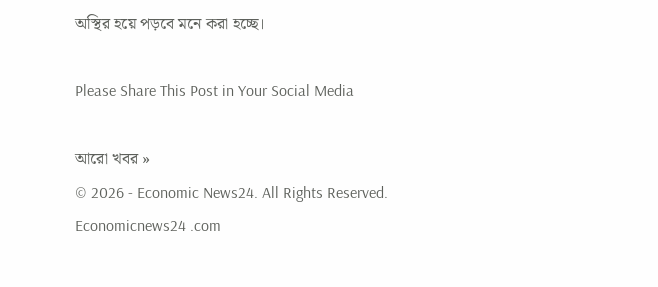অস্থির হয়ে পড়বে মনে করা হচ্ছে।

Please Share This Post in Your Social Media

আরো খবর »
© 2026 - Economic News24. All Rights Reserved.
Economicnews24 .com